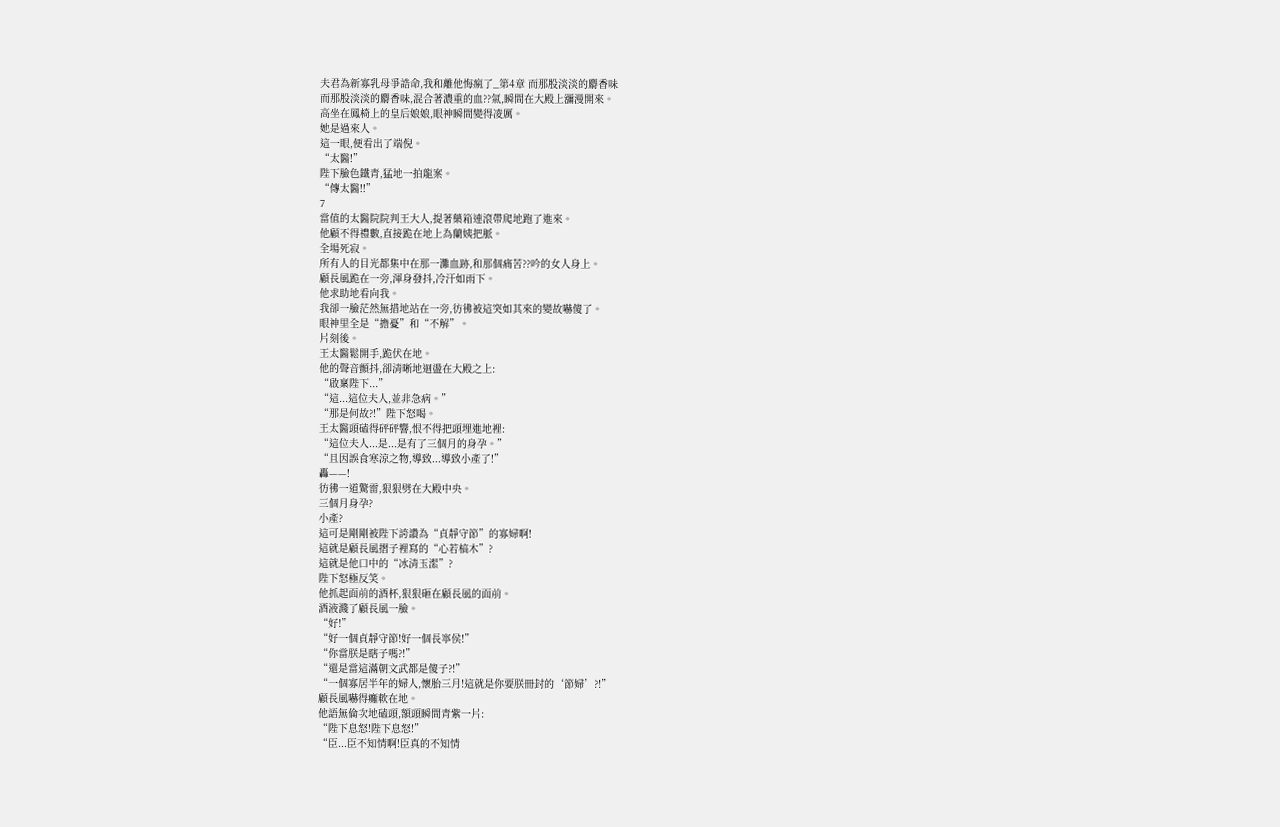夫君為新寡乳母爭誥命,我和離他悔瘋了_第4章 而那股淡淡的麝香味
而那股淡淡的麝香味,混合著濃重的血??氣,瞬間在大殿上瀰漫開來。
高坐在鳳椅上的皇后娘娘,眼神瞬間變得凌厲。
她是過來人。
這一眼,便看出了端倪。
“太醫!”
陛下臉色鐵青,猛地一拍龍案。
“傳太醫!!”
7
當值的太醫院院判王大人,提著藥箱連滾帶爬地跑了進來。
他顧不得禮數,直接跪在地上為蘭姨把脈。
全場死寂。
所有人的目光都集中在那一灘血跡,和那個痛苦??吟的女人身上。
顧長風跪在一旁,渾身發抖,冷汗如雨下。
他求助地看向我。
我卻一臉茫然無措地站在一旁,彷彿被這突如其來的變故嚇傻了。
眼神里全是“擔憂”和“不解”。
片刻後。
王太醫鬆開手,跪伏在地。
他的聲音顫抖,卻清晰地迴盪在大殿之上:
“啟稟陛下...”
“這...這位夫人,並非急病。”
“那是何故?!”陛下怒喝。
王太醫頭磕得砰砰響,恨不得把頭埋進地裡:
“這位夫人...是...是有了三個月的身孕。”
“且因誤食寒涼之物,導致...導致小產了!”
轟——!
彷彿一道驚雷,狠狠劈在大殿中央。
三個月身孕?
小產?
這可是剛剛被陛下誇讚為“貞靜守節”的寡婦啊!
這就是顧長風摺子裡寫的“心若槁木”?
這就是他口中的“冰清玉潔”?
陛下怒極反笑。
他抓起面前的酒杯,狠狠砸在顧長風的面前。
酒液濺了顧長風一臉。
“好!”
“好一個貞靜守節!好一個長寧侯!”
“你當朕是瞎子嗎?!”
“還是當這滿朝文武都是傻子?!”
“一個寡居半年的婦人,懷胎三月!這就是你要朕冊封的‘節婦’?!”
顧長風嚇得癱軟在地。
他語無倫次地磕頭,額頭瞬間青紫一片:
“陛下息怒!陛下息怒!”
“臣...臣不知情啊!臣真的不知情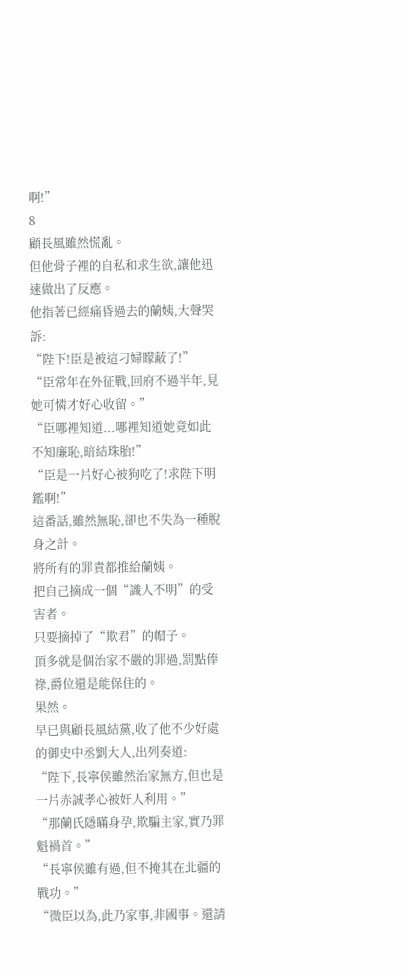啊!”
8
顧長風雖然慌亂。
但他骨子裡的自私和求生欲,讓他迅速做出了反應。
他指著已經痛昏過去的蘭姨,大聲哭訴:
“陛下!臣是被這刁婦矇蔽了!”
“臣常年在外征戰,回府不過半年,見她可憐才好心收留。”
“臣哪裡知道...哪裡知道她竟如此不知廉恥,暗結珠胎!”
“臣是一片好心被狗吃了!求陛下明鑑啊!”
這番話,雖然無恥,卻也不失為一種脫身之計。
將所有的罪責都推給蘭姨。
把自己摘成一個“識人不明”的受害者。
只要摘掉了“欺君”的帽子。
頂多就是個治家不嚴的罪過,罰點俸祿,爵位還是能保住的。
果然。
早已與顧長風結黨,收了他不少好處的御史中丞劉大人,出列奏道:
“陛下,長寧侯雖然治家無方,但也是一片赤誠孝心被奸人利用。”
“那蘭氏隱瞞身孕,欺騙主家,實乃罪魁禍首。”
“長寧侯雖有過,但不掩其在北疆的戰功。”
“微臣以為,此乃家事,非國事。還請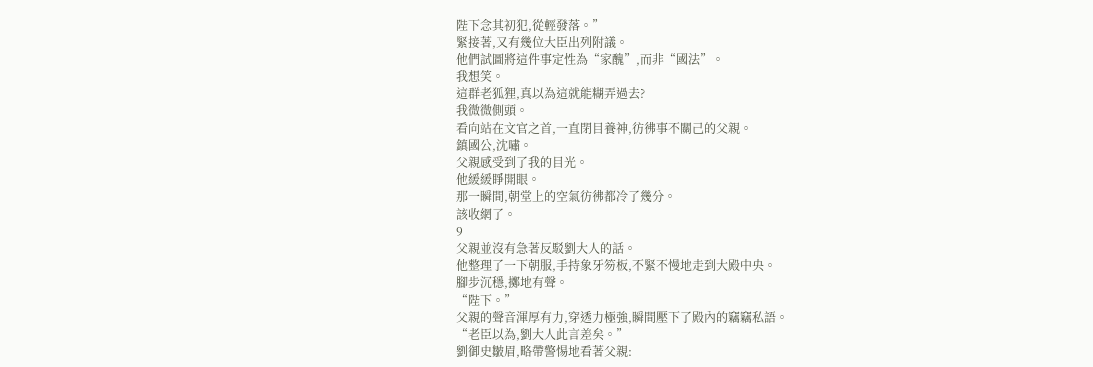陛下念其初犯,從輕發落。”
緊接著,又有幾位大臣出列附議。
他們試圖將這件事定性為“家醜”,而非“國法”。
我想笑。
這群老狐狸,真以為這就能糊弄過去?
我微微側頭。
看向站在文官之首,一直閉目養神,彷彿事不關己的父親。
鎮國公,沈嘯。
父親感受到了我的目光。
他緩緩睜開眼。
那一瞬間,朝堂上的空氣彷彿都冷了幾分。
該收網了。
9
父親並沒有急著反駁劉大人的話。
他整理了一下朝服,手持象牙笏板,不緊不慢地走到大殿中央。
腳步沉穩,擲地有聲。
“陛下。”
父親的聲音渾厚有力,穿透力極強,瞬間壓下了殿內的竊竊私語。
“老臣以為,劉大人此言差矣。”
劉御史皺眉,略帶警惕地看著父親: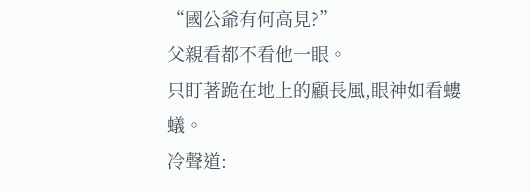“國公爺有何高見?”
父親看都不看他一眼。
只盯著跪在地上的顧長風,眼神如看螻蟻。
冷聲道: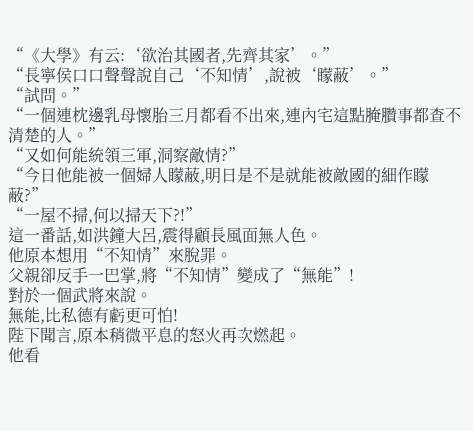“《大學》有云:‘欲治其國者,先齊其家’。”
“長寧侯口口聲聲說自己‘不知情’,說被‘矇蔽’。”
“試問。”
“一個連枕邊乳母懷胎三月都看不出來,連內宅這點腌臢事都查不清楚的人。”
“又如何能統領三軍,洞察敵情?”
“今日他能被一個婦人矇蔽,明日是不是就能被敵國的細作矇蔽?”
“一屋不掃,何以掃天下?!”
這一番話,如洪鐘大呂,震得顧長風面無人色。
他原本想用“不知情”來脫罪。
父親卻反手一巴掌,將“不知情”變成了“無能”!
對於一個武將來說。
無能,比私德有虧更可怕!
陛下聞言,原本稍微平息的怒火再次燃起。
他看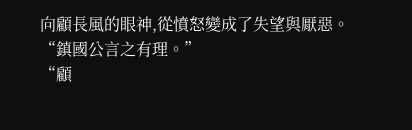向顧長風的眼神,從憤怒變成了失望與厭惡。
“鎮國公言之有理。”
“顧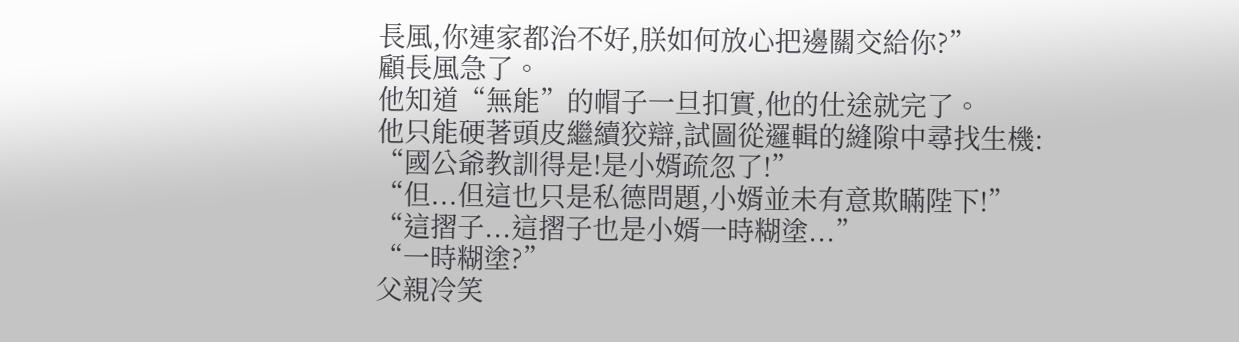長風,你連家都治不好,朕如何放心把邊關交給你?”
顧長風急了。
他知道“無能”的帽子一旦扣實,他的仕途就完了。
他只能硬著頭皮繼續狡辯,試圖從邏輯的縫隙中尋找生機:
“國公爺教訓得是!是小婿疏忽了!”
“但...但這也只是私德問題,小婿並未有意欺瞞陛下!”
“這摺子...這摺子也是小婿一時糊塗...”
“一時糊塗?”
父親冷笑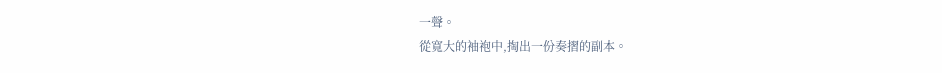一聲。
從寬大的袖袍中,掏出一份奏摺的副本。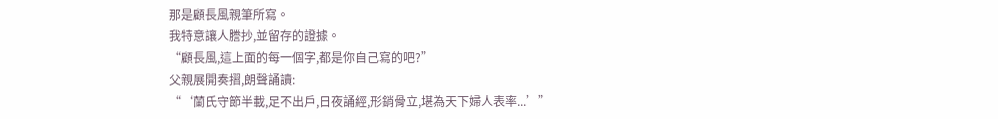那是顧長風親筆所寫。
我特意讓人謄抄,並留存的證據。
“顧長風,這上面的每一個字,都是你自己寫的吧?”
父親展開奏摺,朗聲誦讀:
“‘蘭氏守節半載,足不出戶,日夜誦經,形銷骨立,堪為天下婦人表率...’”